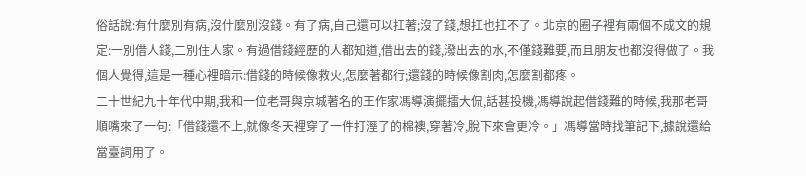俗話說:有什麼別有病,沒什麼別沒錢。有了病,自己還可以扛著;沒了錢,想扛也扛不了。北京的圈子裡有兩個不成文的規定:一別借人錢,二別住人家。有過借錢經歷的人都知道,借出去的錢,潑出去的水,不僅錢難要,而且朋友也都沒得做了。我個人覺得,這是一種心裡暗示:借錢的時候像救火,怎麼著都行;還錢的時候像割肉,怎麼割都疼。
二十世紀九十年代中期,我和一位老哥與京城著名的王作家馮導演擺擂大侃,話甚投機,馮導說起借錢難的時候,我那老哥順嘴來了一句:「借錢還不上,就像冬天裡穿了一件打溼了的棉襖,穿著冷,脫下來會更冷。」馮導當時找筆記下,據說還給當臺詞用了。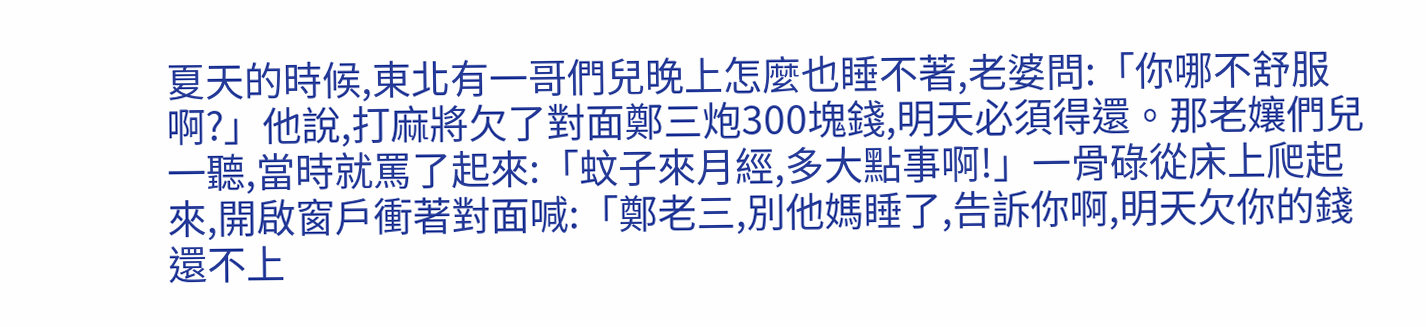夏天的時候,東北有一哥們兒晚上怎麼也睡不著,老婆問:「你哪不舒服啊?」他說,打麻將欠了對面鄭三炮300塊錢,明天必須得還。那老孃們兒一聽,當時就罵了起來:「蚊子來月經,多大點事啊!」一骨碌從床上爬起來,開啟窗戶衝著對面喊:「鄭老三,別他媽睡了,告訴你啊,明天欠你的錢還不上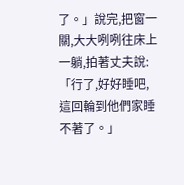了。」說完,把窗一關,大大咧咧往床上一躺,拍著丈夫說:「行了,好好睡吧,這回輪到他們家睡不著了。」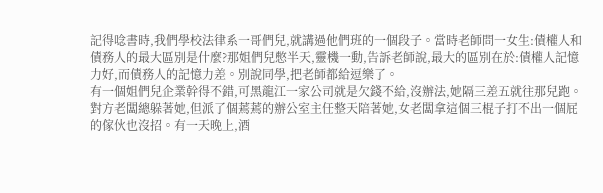記得唸書時,我們學校法律系一哥們兒,就講過他們班的一個段子。當時老師問一女生:債權人和債務人的最大區別是什麼?那姐們兒憋半天,靈機一動,告訴老師說,最大的區別在於:債權人記憶力好,而債務人的記憶力差。別說同學,把老師都給逗樂了。
有一個姐們兒企業幹得不錯,可黑龍江一家公司就是欠錢不給,沒辦法,她隔三差五就往那兒跑。對方老闆總躲著她,但派了個蔫蔫的辦公室主任整天陪著她,女老闆拿這個三棍子打不出一個屁的傢伙也沒招。有一天晚上,酒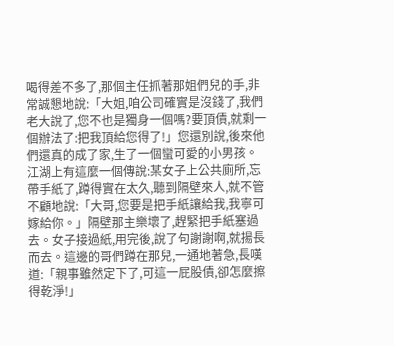喝得差不多了,那個主任抓著那姐們兒的手,非常誠懇地說:「大姐,咱公司確實是沒錢了,我們老大說了,您不也是獨身一個嗎?要頂債,就剩一個辦法了:把我頂給您得了!」您還別說,後來他們還真的成了家,生了一個蠻可愛的小男孩。
江湖上有這麼一個傳說:某女子上公共廁所,忘帶手紙了,蹲得實在太久,聽到隔壁來人,就不管不顧地說:「大哥,您要是把手紙讓給我,我寧可嫁給你。」隔壁那主樂壞了,趕緊把手紙塞過去。女子接過紙,用完後,說了句謝謝啊,就揚長而去。這邊的哥們蹲在那兒,一通地著急,長嘆道:「親事雖然定下了,可這一屁股債,卻怎麼擦得乾淨!」